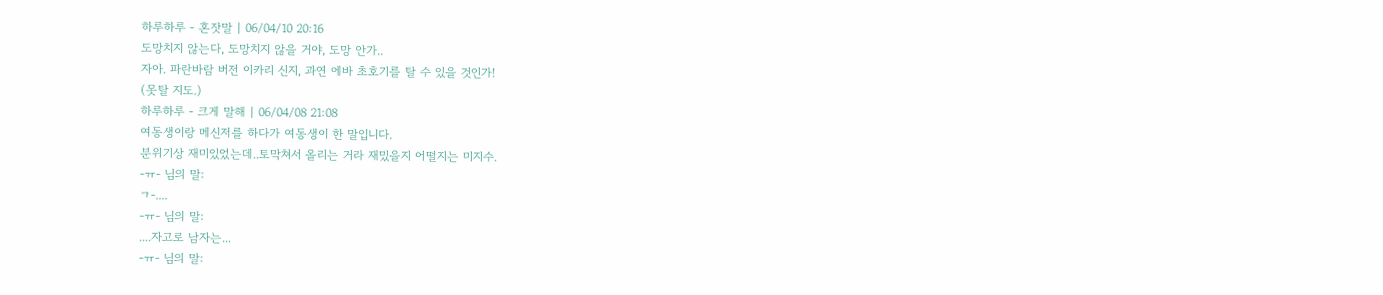하루하루 - 혼잣말 | 06/04/10 20:16
도망치지 않는다, 도망치지 않을 거야, 도망 안가..
자아. 파란바람 버전 이카리 신지, 과연 에바 초호기를 탈 수 있을 것인가!
(못탈 지도.)
하루하루 - 크게 말해 | 06/04/08 21:08
여동생이랑 메신저를 하다가 여동생이 한 말입니다.
분위기상 재미있었는데..토막쳐서 올리는 거라 재밌을지 어떨지는 미지수.
-ㅠ- 님의 말:
ㄱ-....
-ㅠ- 님의 말:
....자고로 남자는...
-ㅠ- 님의 말: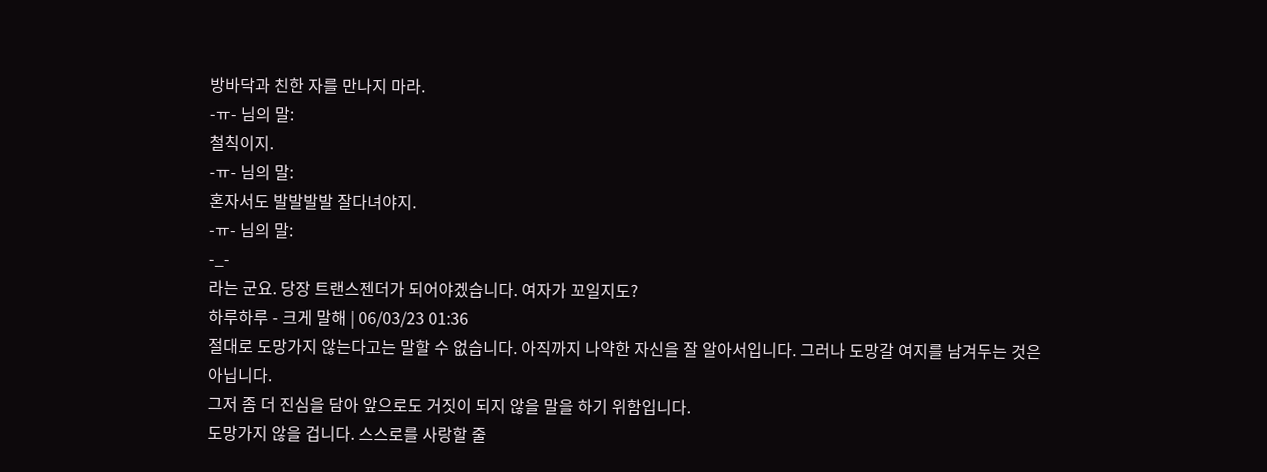방바닥과 친한 자를 만나지 마라.
-ㅠ- 님의 말:
철칙이지.
-ㅠ- 님의 말:
혼자서도 발발발발 잘다녀야지.
-ㅠ- 님의 말:
-_-
라는 군요. 당장 트랜스젠더가 되어야겠습니다. 여자가 꼬일지도?
하루하루 - 크게 말해 | 06/03/23 01:36
절대로 도망가지 않는다고는 말할 수 없습니다. 아직까지 나약한 자신을 잘 알아서입니다. 그러나 도망갈 여지를 남겨두는 것은 아닙니다.
그저 좀 더 진심을 담아 앞으로도 거짓이 되지 않을 말을 하기 위함입니다.
도망가지 않을 겁니다. 스스로를 사랑할 줄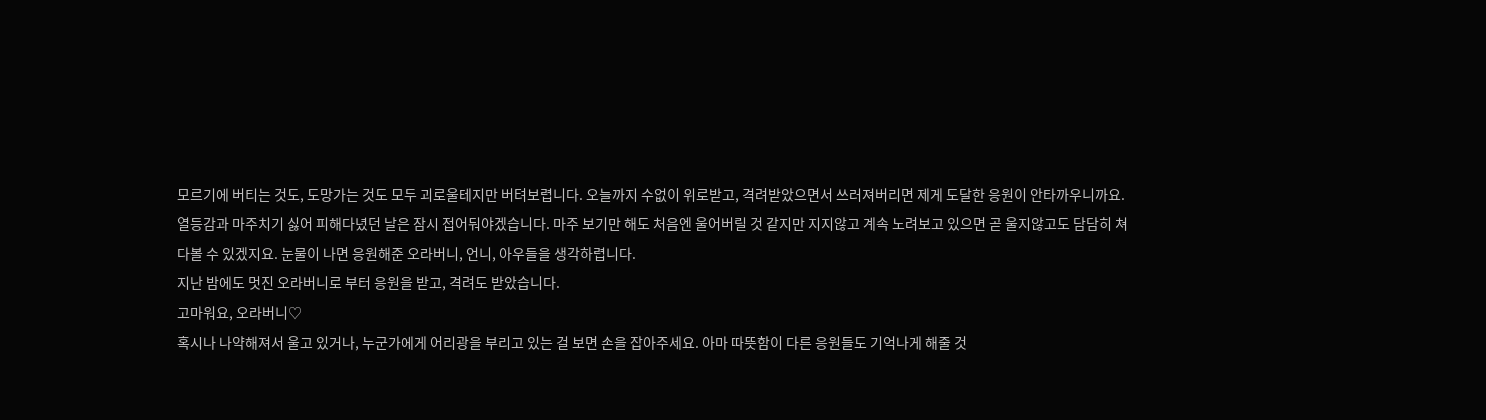모르기에 버티는 것도, 도망가는 것도 모두 괴로울테지만 버텨보렵니다. 오늘까지 수없이 위로받고, 격려받았으면서 쓰러져버리면 제게 도달한 응원이 안타까우니까요.
열등감과 마주치기 싫어 피해다녔던 날은 잠시 접어둬야겠습니다. 마주 보기만 해도 처음엔 울어버릴 것 같지만 지지않고 계속 노려보고 있으면 곧 울지않고도 담담히 쳐다볼 수 있겠지요. 눈물이 나면 응원해준 오라버니, 언니, 아우들을 생각하렵니다.
지난 밤에도 멋진 오라버니로 부터 응원을 받고, 격려도 받았습니다.
고마워요, 오라버니♡
혹시나 나약해져서 울고 있거나, 누군가에게 어리광을 부리고 있는 걸 보면 손을 잡아주세요. 아마 따뜻함이 다른 응원들도 기억나게 해줄 것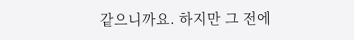같으니까요. 하지만 그 전에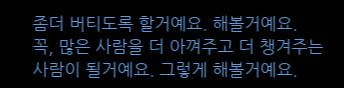좀더 버티도록 할거예요. 해볼거예요.
꼭, 많은 사람을 더 아껴주고 더 챙겨주는 사람이 될거예요. 그렇게 해볼거예요.